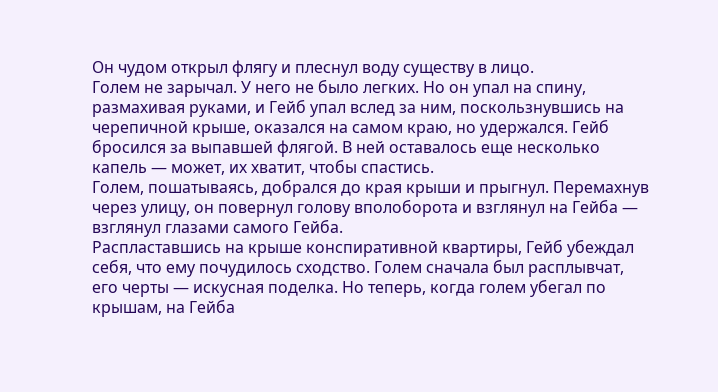Он чудом открыл флягу и плеснул воду существу в лицо.
Голем не зарычал. У него не было легких. Но он упал на спину, размахивая руками, и Гейб упал вслед за ним, поскользнувшись на черепичной крыше, оказался на самом краю, но удержался. Гейб бросился за выпавшей флягой. В ней оставалось еще несколько капель — может, их хватит, чтобы спастись.
Голем, пошатываясь, добрался до края крыши и прыгнул. Перемахнув через улицу, он повернул голову вполоборота и взглянул на Гейба — взглянул глазами самого Гейба.
Распластавшись на крыше конспиративной квартиры, Гейб убеждал себя, что ему почудилось сходство. Голем сначала был расплывчат, его черты — искусная поделка. Но теперь, когда голем убегал по крышам, на Гейба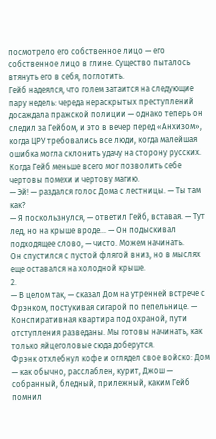посмотрело его собственное лицо — его собственное лицо в глине. Существо пыталось втянуть его в себя, поглотить.
Гейб надеялся, что голем затаится на следующие пару недель: череда нераскрытых преступлений досаждала пражской полиции — однако теперь он следил за Гейбом, и это в вечер перед «Анхизом», когда ЦРУ требовались все люди, когда малейшая ошибка могла склонить удачу на сторону русских. Когда Гейб меньше всего мог позволить себе чертовы помехи и чертову магию.
— Эй! — раздался голос Дома с лестницы. — Ты там как?
— Я поскользнулся, — ответил Гейб, вставая. — Тут лед, но на крыше вроде… — Он подыскивал подходящее слово, — чисто. Можем начинать.
Он спустился с пустой флягой вниз, но в мыслях еще оставался на холодной крыше.
2.
— В целом так, — сказал Дом на утренней встрече с Фрэнком, постукивая сигарой по пепельнице. — Конспиративная квартира под охраной, пути отступления разведаны. Мы готовы начинать, как только яйцеголовые сюда доберутся.
Фрэнк отхлебнул кофе и оглядел свое войско: Дом — как обычно, расслаблен, курит, Джош — собранный, бледный, прилежный, каким Гейб помнил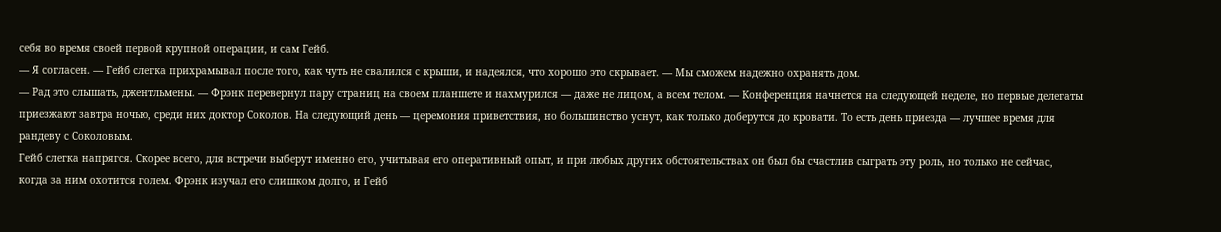себя во время своей первой крупной операции, и сам Гейб.
— Я согласен. — Гейб слегка прихрамывал после того, как чуть не свалился с крыши, и надеялся, что хорошо это скрывает. — Мы сможем надежно охранять дом.
— Рад это слышать, джентльмены. — Фрэнк перевернул пару страниц на своем планшете и нахмурился — даже не лицом, а всем телом. — Конференция начнется на следующей неделе, но первые делегаты приезжают завтра ночью, среди них доктор Соколов. На следующий день — церемония приветствия, но большинство уснут, как только доберутся до кровати. То есть день приезда — лучшее время для рандеву с Соколовым.
Гейб слегка напрягся. Скорее всего, для встречи выберут именно его, учитывая его оперативный опыт, и при любых других обстоятельствах он был бы счастлив сыграть эту роль, но только не сейчас, когда за ним охотится голем. Фрэнк изучал его слишком долго, и Гейб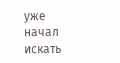уже начал искать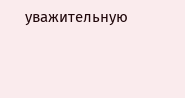уважительную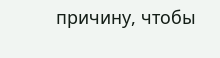причину, чтобы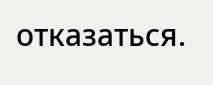отказаться.